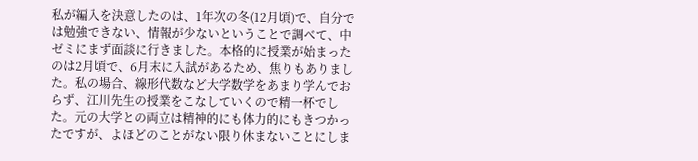私が編入を決意したのは、1年次の冬(12月頃)で、自分では勉強できない、情報が少ないということで調べて、中ゼミにまず面談に行きました。本格的に授業が始まったのは2月頃で、6月末に入試があるため、焦りもありました。私の場合、線形代数など大学数学をあまり学んでおらず、江川先生の授業をこなしていくので精一杯でした。元の大学との両立は精神的にも体力的にもきつかったですが、よほどのことがない限り休まないことにしま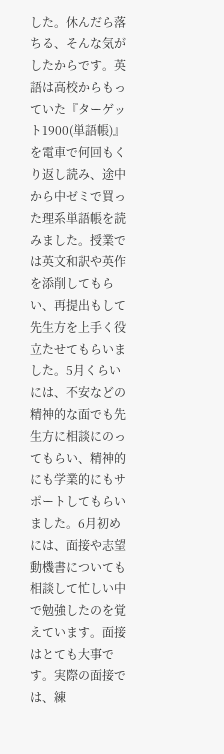した。休んだら落ちる、そんな気がしたからです。英語は高校からもっていた『ターゲット1900(単語帳)』を電車で何回もくり返し読み、途中から中ゼミで買った理系単語帳を読みました。授業では英文和訳や英作を添削してもらい、再提出もして先生方を上手く役立たせてもらいました。5月くらいには、不安などの精神的な面でも先生方に相談にのってもらい、精神的にも学業的にもサポートしてもらいました。6月初めには、面接や志望動機書についても相談して忙しい中で勉強したのを覚えています。面接はとても大事です。実際の面接では、練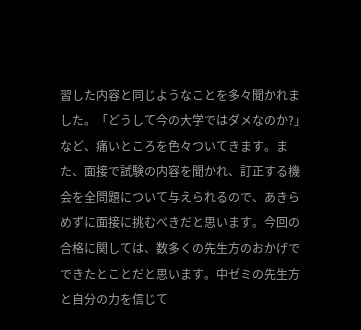習した内容と同じようなことを多々聞かれました。「どうして今の大学ではダメなのか?」など、痛いところを色々ついてきます。また、面接で試験の内容を聞かれ、訂正する機会を全問題について与えられるので、あきらめずに面接に挑むべきだと思います。今回の合格に関しては、数多くの先生方のおかげでできたとことだと思います。中ゼミの先生方と自分の力を信じて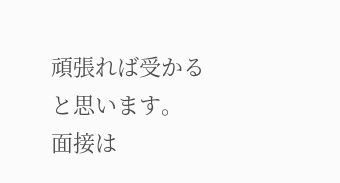頑張れば受かると思います。
面接は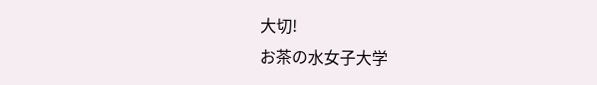大切!
お茶の水女子大学